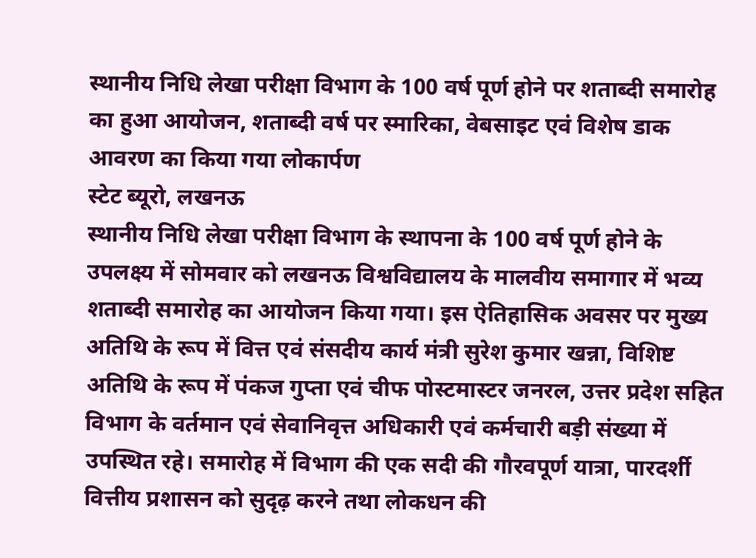स्थानीय निधि लेखा परीक्षा विभाग के 100 वर्ष पूर्ण होने पर शताब्दी समारोह का हुआ आयोजन, शताब्दी वर्ष पर स्मारिका, वेबसाइट एवं विशेष डाक आवरण का किया गया लोकार्पण
स्टेट ब्यूरो, लखनऊ
स्थानीय निधि लेखा परीक्षा विभाग के स्थापना के 100 वर्ष पूर्ण होने के उपलक्ष्य में सोमवार को लखनऊ विश्वविद्यालय के मालवीय समागार में भव्य शताब्दी समारोह का आयोजन किया गया। इस ऐतिहासिक अवसर पर मुख्य अतिथि के रूप में वित्त एवं संसदीय कार्य मंत्री सुरेश कुमार खन्ना, विशिष्ट अतिथि के रूप में पंकज गुप्ता एवं चीफ पोस्टमास्टर जनरल, उत्तर प्रदेश सहित विभाग के वर्तमान एवं सेवानिवृत्त अधिकारी एवं कर्मचारी बड़ी संख्या में उपस्थित रहे। समारोह में विभाग की एक सदी की गौरवपूर्ण यात्रा, पारदर्शी वित्तीय प्रशासन को सुदृढ़ करने तथा लोकधन की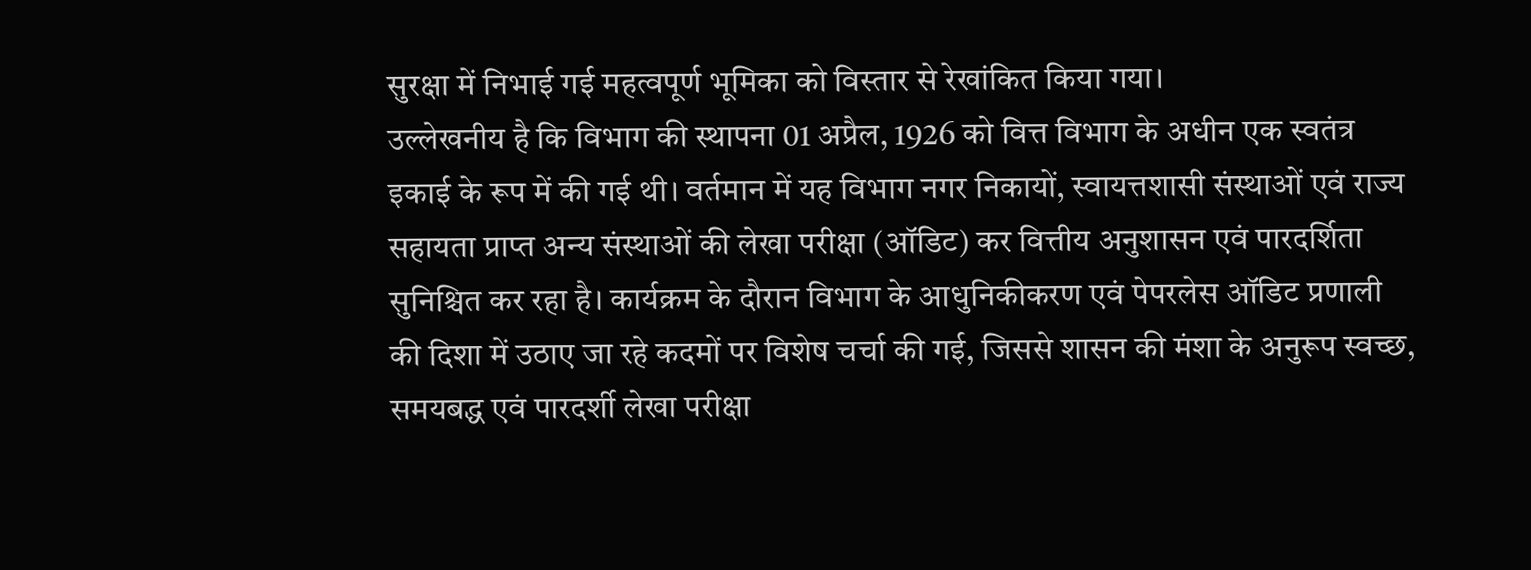सुरक्षा में निभाई गई महत्वपूर्ण भूमिका को विस्तार से रेखांकित किया गया।
उल्लेखनीय है कि विभाग की स्थापना 01 अप्रैल, 1926 को वित्त विभाग के अधीन एक स्वतंत्र इकाई के रूप में की गई थी। वर्तमान में यह विभाग नगर निकायों, स्वायत्तशासी संस्थाओं एवं राज्य सहायता प्राप्त अन्य संस्थाओं की लेखा परीक्षा (ऑडिट) कर वित्तीय अनुशासन एवं पारदर्शिता सुनिश्चित कर रहा है। कार्यक्रम के दौरान विभाग के आधुनिकीकरण एवं पेपरलेस ऑडिट प्रणाली की दिशा में उठाए जा रहे कदमों पर विशेष चर्चा की गई, जिससे शासन की मंशा के अनुरूप स्वच्छ, समयबद्ध एवं पारदर्शी लेखा परीक्षा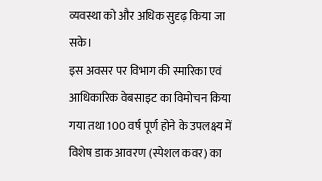व्यवस्था को और अधिक सुदृढ़ किया जा सके।
इस अवसर पर विभाग की स्मारिका एवं आधिकारिक वेबसाइट का विमोचन किया गया तथा 100 वर्ष पूर्ण होने के उपलक्ष्य में विशेष डाक आवरण (स्पेशल कवर) का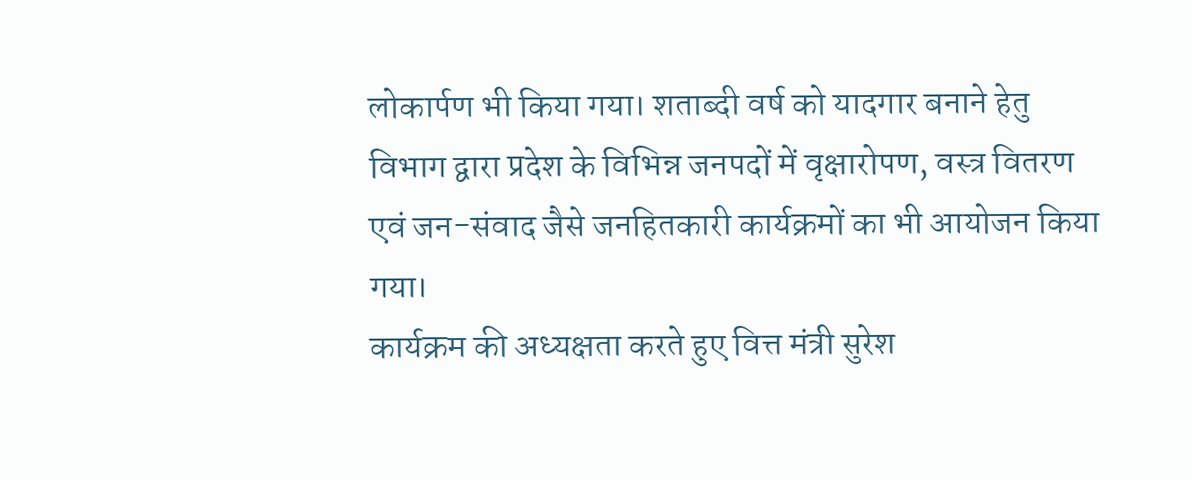लोकार्पण भी किया गया। शताब्दी वर्ष को यादगार बनाने हेतु विभाग द्वारा प्रदेश के विभिन्न जनपदों में वृक्षारोपण, वस्त्र वितरण एवं जन-संवाद जैसे जनहितकारी कार्यक्रमों का भी आयोजन किया गया।
कार्यक्रम की अध्यक्षता करते हुए वित्त मंत्री सुरेश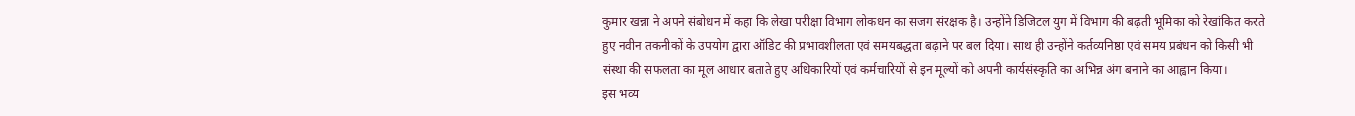कुमार खन्ना ने अपने संबोधन में कहा कि लेखा परीक्षा विभाग लोकधन का सजग संरक्षक है। उन्होंने डिजिटल युग में विभाग की बढ़ती भूमिका को रेखांकित करते हुए नवीन तकनीकों के उपयोग द्वारा ऑडिट की प्रभावशीलता एवं समयबद्धता बढ़ाने पर बल दिया। साथ ही उन्होंने कर्तव्यनिष्ठा एवं समय प्रबंधन को किसी भी संस्था की सफलता का मूल आधार बताते हुए अधिकारियों एवं कर्मचारियों से इन मूल्यों को अपनी कार्यसंस्कृति का अभिन्न अंग बनाने का आह्वान किया।
इस भव्य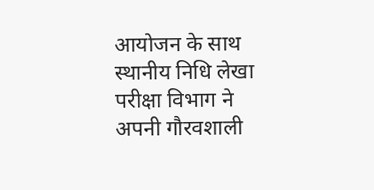आयोजन के साथ स्थानीय निधि लेखा परीक्षा विभाग ने अपनी गौरवशाली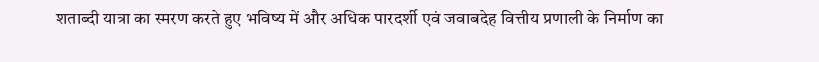शताब्दी यात्रा का स्मरण करते हुए भविष्य में और अधिक पारदर्शी एवं जवाबदेह वित्तीय प्रणाली के निर्माण का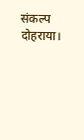संकल्प दोहराया।